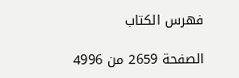فهرس الكتاب

الصفحة 2659 من 4996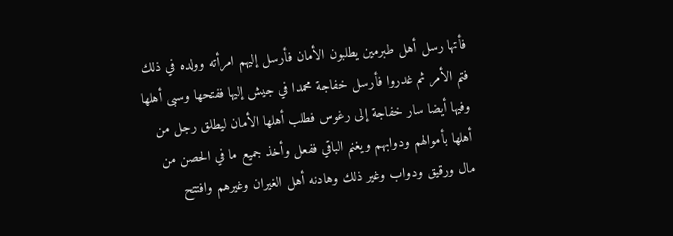فأتها رسل أهل طبرمين يطلبون الأمان فأرسل إليهم امرأته وولده في ذلك فتم الأمر ثم غدروا فأرسل خفاجة محمدا في جيش إليها ففتحها وسبى أهلها وفيها أيضا سار خفاجة إلى رغوس فطلب أهلها الأمان ليطلق رجل من أهلها بأموالهم ودوابهم ويغنم الباقي ففعل وأخذ جميع ما في الحصن من مال ورقيق ودواب وغير ذلك وهادنه أهل الغيران وغيرهم وافتتح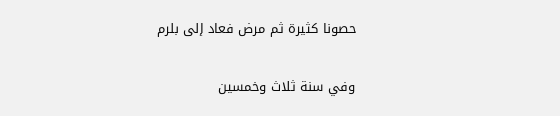حصونا كثيرة ثم مرض فعاد إلى بلرم

وفي سنة ثلاث وخمسين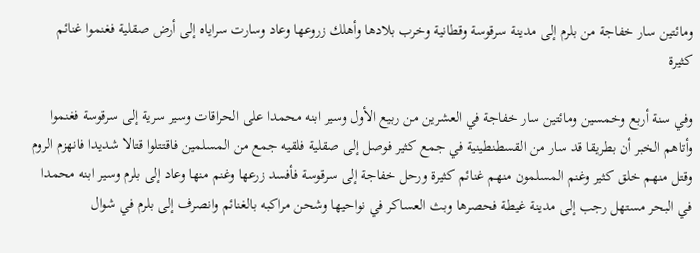ومائتين سار خفاجة من بلرم إلى مدينة سرقوسة وقطانية وخرب بلادها وأهلك زروعها وعاد وسارت سراياه إلى أرض صقلية فغنموا غنائم كثيرة

وفي سنة أربع وخمسين ومائتين سار خفاجة في العشرين من ربيع الأول وسير ابنه محمدا على الحراقات وسير سرية إلى سرقوسة فغنموا وأتاهم الخبر أن بطريقا قد سار من القسطنطينية في جمع كثير فوصل إلى صقلية فلقيه جمع من المسلمين فاقتتلوا قتالا شديدا فانهزم الروم وقتل منهم خلق كثير وغنم المسلمون منهم غنائم كثيرة ورحل خفاجة إلى سرقوسة فأفسد زرعها وغنم منها وعاد إلى بلرم وسير ابنه محمدا في البحر مستهل رجب إلى مدينة غيطة فحصرها وبث العساكر في نواحيها وشحن مراكبه بالغنائم وانصرف إلى بلرم في شوال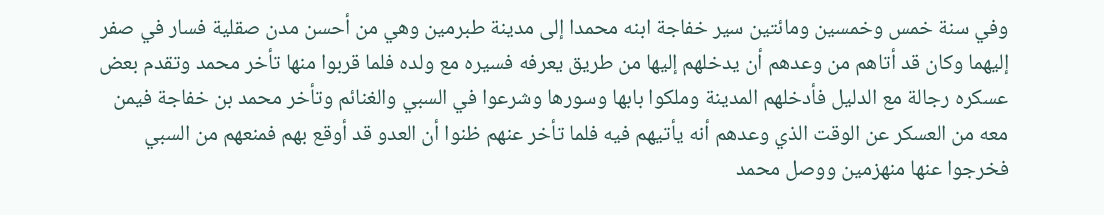وفي سنة خمس وخمسين ومائتين سير خفاجة ابنه محمدا إلى مدينة طبرمين وهي من أحسن مدن صقلية فسار في صفر إليهما وكان قد أتاهم من وعدهم أن يدخلهم إليها من طريق يعرفه فسيره مع ولده فلما قربوا منها تأخر محمد وتقدم بعض عسكره رجالة مع الدليل فأدخلهم المدينة وملكوا بابها وسورها وشرعوا في السبي والغنائم وتأخر محمد بن خفاجة فيمن معه من العسكر عن الوقت الذي وعدهم أنه يأتيهم فيه فلما تأخر عنهم ظنوا أن العدو قد أوقع بهم فمنعهم من السبي فخرجوا عنها منهزمين ووصل محمد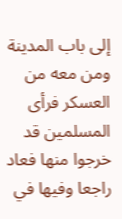إلى باب المدينة ومن معه من العسكر فرأى المسلمين قد خرجوا منها فعاد راجعا وفيها في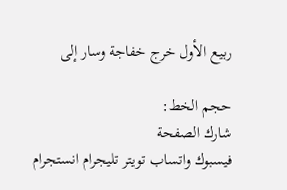ربيع الأول خرج خفاجة وسار إلى

حجم الخط:
شارك الصفحة
فيسبوك واتساب تويتر تليجرام انستجرام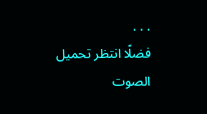. . .
فضلًا انتظر تحميل الصوت